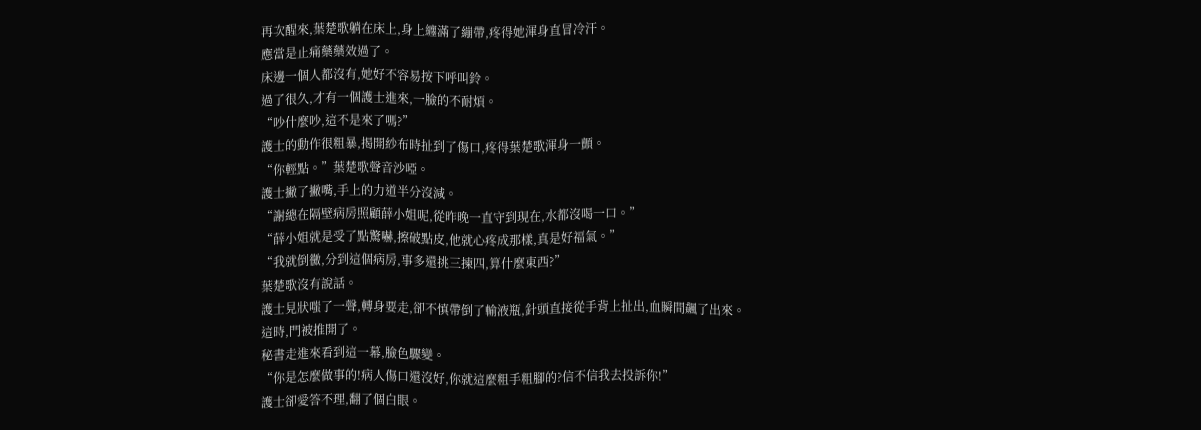再次醒來,葉楚歌躺在床上,身上纏滿了繃帶,疼得她渾身直冒冷汗。
應當是止痛藥藥效過了。
床邊一個人都沒有,她好不容易按下呼叫鈴。
過了很久,才有一個護士進來,一臉的不耐煩。
“吵什麼吵,這不是來了嗎?”
護士的動作很粗暴,揭開紗布時扯到了傷口,疼得葉楚歌渾身一顫。
“你輕點。”葉楚歌聲音沙啞。
護士撇了撇嘴,手上的力道半分沒減。
“謝總在隔壁病房照顧薛小姐呢,從昨晚一直守到現在,水都沒喝一口。”
“薛小姐就是受了點驚嚇,擦破點皮,他就心疼成那樣,真是好福氣。”
“我就倒黴,分到這個病房,事多還挑三揀四,算什麼東西?”
葉楚歌沒有說話。
護士見狀嗤了一聲,轉身要走,卻不慎帶倒了輸液瓶,針頭直接從手背上扯出,血瞬間飆了出來。
這時,門被推開了。
秘書走進來看到這一幕,臉色驟變。
“你是怎麼做事的!病人傷口還沒好,你就這麼粗手粗腳的?信不信我去投訴你!”
護士卻愛答不理,翻了個白眼。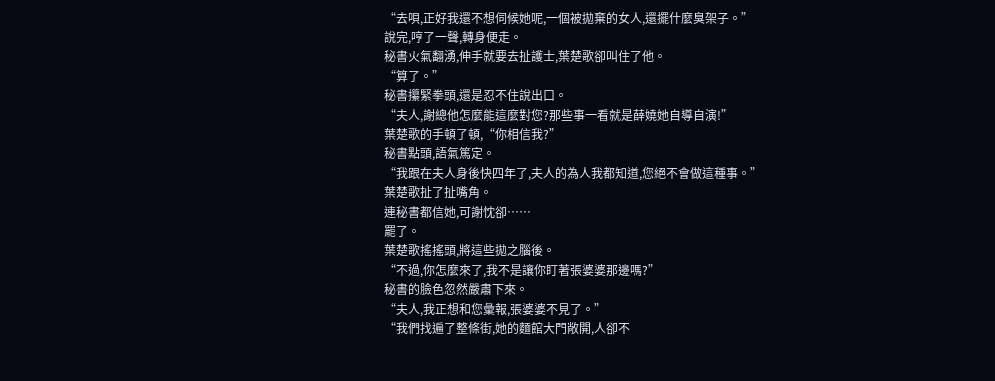“去唄,正好我還不想伺候她呢,一個被拋棄的女人,還擺什麼臭架子。”
說完,哼了一聲,轉身便走。
秘書火氣翻湧,伸手就要去扯護士,葉楚歌卻叫住了他。
“算了。”
秘書攥緊拳頭,還是忍不住說出口。
“夫人,謝總他怎麼能這麼對您?那些事一看就是薛嬈她自導自演!”
葉楚歌的手頓了頓,“你相信我?”
秘書點頭,語氣篤定。
“我跟在夫人身後快四年了,夫人的為人我都知道,您絕不會做這種事。”
葉楚歌扯了扯嘴角。
連秘書都信她,可謝忱卻……
罷了。
葉楚歌搖搖頭,將這些拋之腦後。
“不過,你怎麼來了,我不是讓你盯著張婆婆那邊嗎?”
秘書的臉色忽然嚴肅下來。
“夫人,我正想和您彙報,張婆婆不見了。”
“我們找遍了整條街,她的麵館大門敞開,人卻不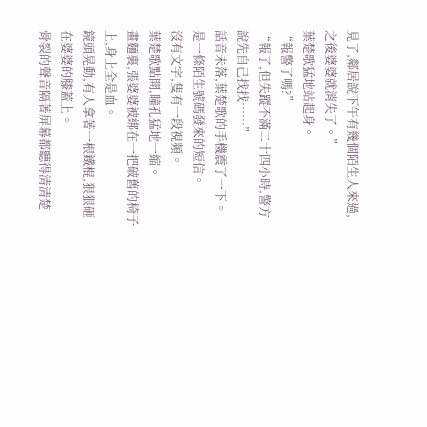見了,鄰居說下午有幾個陌生人來過,之後婆婆就消失了。”
葉楚歌猛地站起身。
“報警了嗎?”
“報了,但失蹤不滿二十四小時,警方說先自己找找……”
話音未落,葉楚歌的手機震了一下。
是一條陌生號碼發來的短信。
沒有文字,隻有一段視頻。
葉楚歌點開,瞳孔猛地一縮。
畫麵裏,張婆婆被綁在一把破舊的椅子上,身上全是血。
鏡頭晃動,有人拿著一根鐵棍,狠狠砸在婆婆的膝蓋上。
骨裂的聲音隔著屏幕都聽得清清楚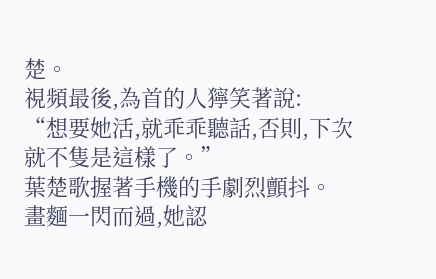楚。
視頻最後,為首的人獰笑著說:
“想要她活,就乖乖聽話,否則,下次就不隻是這樣了。”
葉楚歌握著手機的手劇烈顫抖。
畫麵一閃而過,她認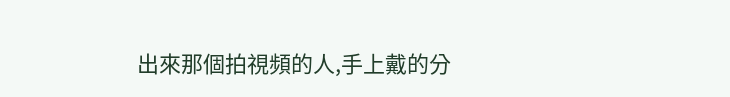出來那個拍視頻的人,手上戴的分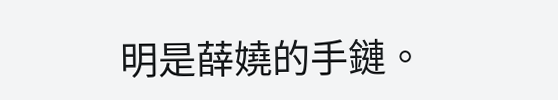明是薛嬈的手鏈。